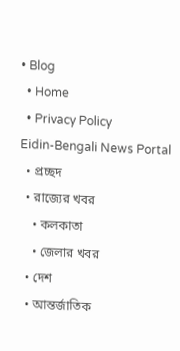• Blog
  • Home
  • Privacy Policy
Eidin-Bengali News Portal
  • প্রচ্ছদ
  • রাজ্যের খবর
    • কলকাতা
    • জেলার খবর
  • দেশ
  • আন্তর্জাতিক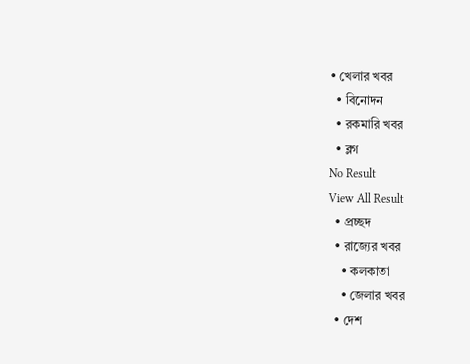• খেলার খবর
  • বিনোদন
  • রকমারি খবর
  • ব্লগ
No Result
View All Result
  • প্রচ্ছদ
  • রাজ্যের খবর
    • কলকাতা
    • জেলার খবর
  • দেশ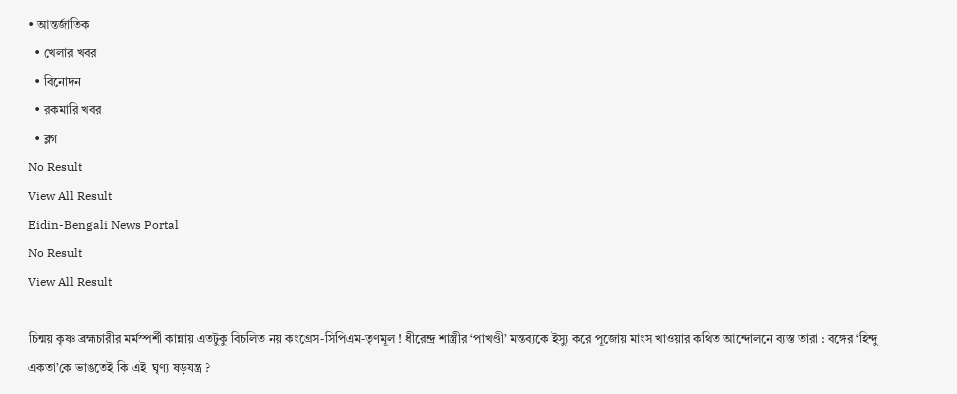• আন্তর্জাতিক
  • খেলার খবর
  • বিনোদন
  • রকমারি খবর
  • ব্লগ
No Result
View All Result
Eidin-Bengali News Portal
No Result
View All Result

চিন্ময় কৃষ্ণ ব্রহ্মচারীর মর্মস্পর্শী কান্নায় এতটুকু বিচলিত নয় কংগ্রেস-সিপিএম-তৃণমূল ! ধীরেন্দ্র শাস্ত্রীর ‘পাখণ্ডী’ মন্তব্যকে ইস্যু করে পূজোয় মাংস খাওয়ার কথিত আন্দোলনে ব্যস্ত তারা : বঙ্গের ‘হিন্দু একতা’কে ভাঙতেই কি এই  ঘৃণ্য ষড়যন্ত্র ?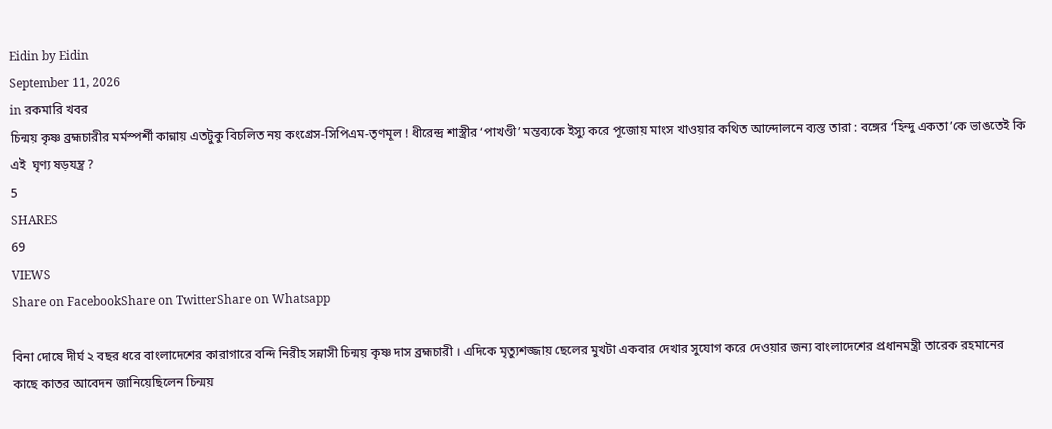Eidin by Eidin
September 11, 2026
in রকমারি খবর
চিন্ময় কৃষ্ণ ব্রহ্মচারীর মর্মস্পর্শী কান্নায় এতটুকু বিচলিত নয় কংগ্রেস-সিপিএম-তৃণমূল ! ধীরেন্দ্র শাস্ত্রীর ‘পাখণ্ডী’ মন্তব্যকে ইস্যু করে পূজোয় মাংস খাওয়ার কথিত আন্দোলনে ব্যস্ত তারা : বঙ্গের ‘হিন্দু একতা’কে ভাঙতেই কি এই  ঘৃণ্য ষড়যন্ত্র ?
5
SHARES
69
VIEWS
Share on FacebookShare on TwitterShare on Whatsapp

বিনা দোষে দীর্ঘ ২ বছর ধরে বাংলাদেশের কারাগারে বন্দি নিরীহ সন্নাসী চিন্ময় কৃষ্ণ দাস ব্রহ্মচারী । এদিকে মৃত্যুশজ্জায় ছেলের মুখটা একবার দেখার সুযোগ করে দেওয়ার জন্য বাংলাদেশের প্রধানমন্ত্রী তারেক রহমানের কাছে কাতর আবেদন জানিয়েছিলেন চিন্ময়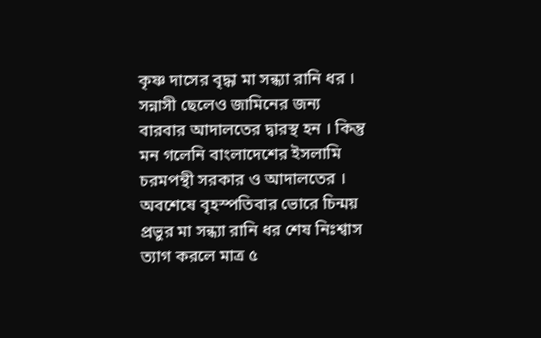কৃষ্ণ দাসের বৃদ্ধা মা সন্ধ্যা রানি ধর । সন্নাসী ছেলেও জামিনের জন্য বারবার আদালতের দ্বারস্থ হন । কিন্তু মন গলেনি বাংলাদেশের ইসলামি চরমপন্থী সরকার ও আদালতের । অবশেষে বৃহস্পতিবার ভোরে চিন্ময় প্রভুর মা সন্ধ্যা রানি ধর শেষ নিঃশ্বাস ত্যাগ করলে মাত্র ৫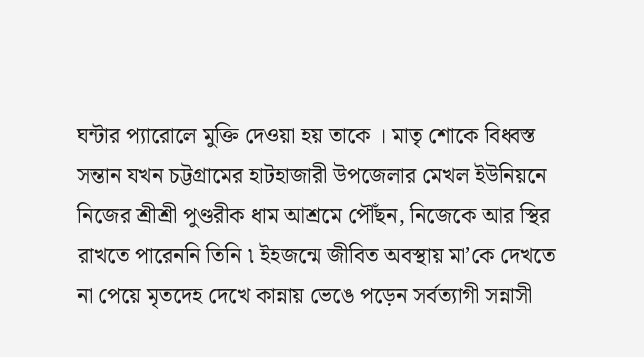ঘন্টার প্যারোলে মুক্তি দেওয়া হয় তাকে । মাতৃ শোকে বিধ্বস্ত সন্তান যখন চট্টগ্রামের হাটহাজারী উপজেলার মেখল ইউনিয়নে নিজের শ্রীশ্রী পুণ্ডরীক ধাম আশ্রমে পৌঁছন, নিজেকে আর স্থির রাখতে পারেননি তিনি ৷ ইহজন্মে জীবিত অবস্থায় মা’কে দেখতে না পেয়ে মৃতদেহ দেখে কান্নায় ভেঙে পড়েন সর্বত্যাগী সন্নাসী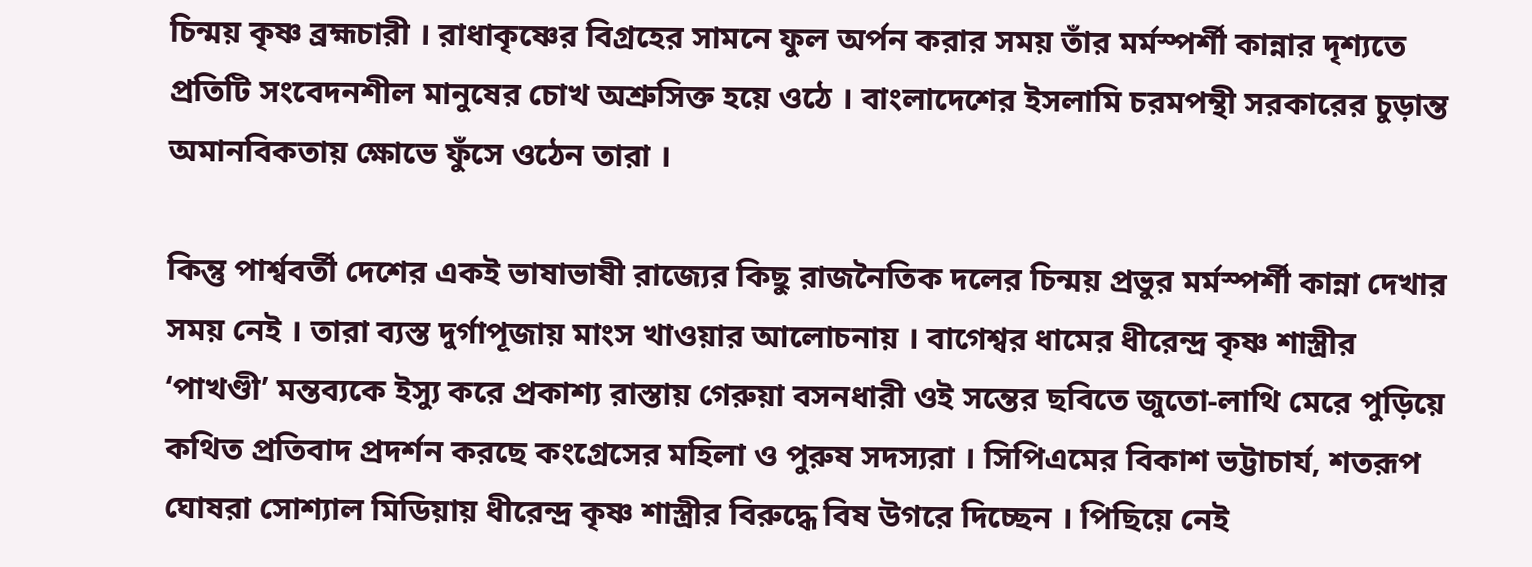চিন্ময় কৃষ্ণ ব্রহ্মচারী । রাধাকৃষ্ণের বিগ্রহের সামনে ফুল অর্পন করার সময় তাঁর মর্মস্পর্শী কান্নার দৃশ্যতে প্রতিটি সংবেদনশীল মানুষের চোখ অশ্রুসিক্ত হয়ে ওঠে । বাংলাদেশের ইসলামি চরমপন্থী সরকারের চুড়ান্ত অমানবিকতায় ক্ষোভে ফুঁসে ওঠেন তারা ।

কিন্তু পার্শ্ববর্তী দেশের একই ভাষাভাষী রাজ্যের কিছু রাজনৈতিক দলের চিন্ময় প্রভুর মর্মস্পর্শী কান্না দেখার সময় নেই । তারা ব্যস্ত দুর্গাপূজায় মাংস খাওয়ার আলোচনায় । বাগেশ্বর ধামের ধীরেন্দ্র কৃষ্ণ শাস্ত্রীর ‘পাখণ্ডী’ মন্তব্যকে ইস্যু করে প্রকাশ্য রাস্তায় গেরুয়া বসনধারী ওই সন্তের ছবিতে জুতো-লাথি মেরে পুড়িয়ে কথিত প্রতিবাদ প্রদর্শন করছে কংগ্রেসের মহিলা ও পুরুষ সদস্যরা । সিপিএমের বিকাশ ভট্টাচার্য, শতরূপ ঘোষরা সোশ্যাল মিডিয়ায় ধীরেন্দ্র কৃষ্ণ শাস্ত্রীর বিরুদ্ধে বিষ উগরে দিচ্ছেন । পিছিয়ে নেই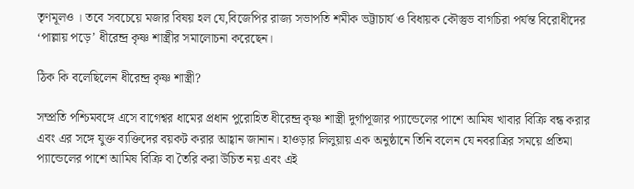তৃণমূলও । তবে সবচেয়ে মজার বিষয় হল যে,বিজেপির রাজ্য সভাপতি শমীক ভট্টাচার্য ও বিধায়ক কৌস্তুভ বাগচিরা পর্যন্ত বিরোধীদের ‘পাল্লায় পড়ে’ ধীরেন্দ্র কৃষ্ণ শাস্ত্রীর সমালোচনা করেছেন।

ঠিক কি বলেছিলেন ধীরেন্দ্র কৃষ্ণ শাস্ত্রী?

সম্প্রতি পশ্চিমবঙ্গে এসে বাগেশ্বর ধামের প্রধান পুরোহিত ধীরেন্দ্র কৃষ্ণ শাস্ত্রী দুর্গাপূজার প্যান্ডেলের পাশে আমিষ খাবার বিক্রি বন্ধ করার এবং এর সঙ্গে যুক্ত ব্যক্তিদের বয়কট করার আহ্বান জানান। হাওড়ার লিলুয়ায় এক অনুষ্ঠানে তিনি বলেন যে নবরাত্রির সময়ে প্রতিমা প্যান্ডেলের পাশে আমিষ বিক্রি বা তৈরি করা উচিত নয় এবং এই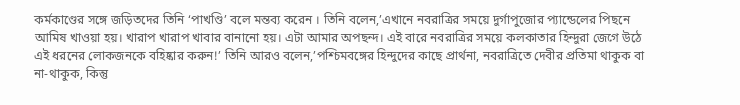কর্মকাণ্ডের সঙ্গে জড়িতদের তিনি ‘পাখণ্ডি’ বলে মন্তব্য করেন । তিনি বলেন,’এখানে নবরাত্রির সময়ে দুর্গাপুজোর প্যান্ডেলের পিছনে আমিষ খাওয়া হয়। খারাপ খারাপ খাবার বানানো হয়। এটা আমার অপছন্দ। এই বারে নবরাত্রির সময়ে কলকাতার হিন্দুরা জেগে উঠে এই ধরনের লোকজনকে বহিষ্কার করুন!’ তিনি আরও বলেন,’পশ্চিমবঙ্গের হিন্দুদের কাছে প্রার্থনা, নবরাত্রিতে দেবীর প্রতিমা থাকুক বা না-থাকুক, কিন্তু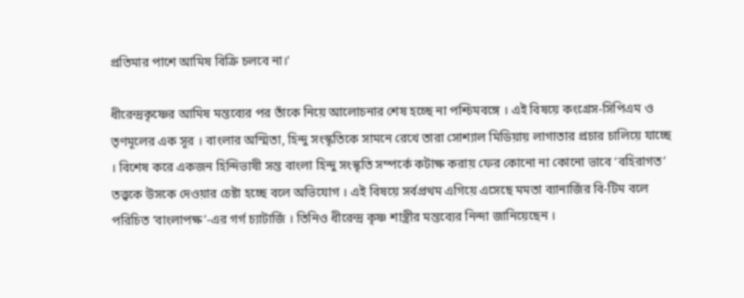প্রতিমার পাশে আমিষ বিক্রি চলবে না।’

ধীরেন্দ্রকৃষ্ণের আমিষ মন্তব্যের পর তাঁকে নিয়ে আলোচনার শেষ হচ্ছে না পশ্চিমবঙ্গে । এই বিষয়ে কংগ্রেস-সিপিএম ও তৃণমূলের এক সূর । বাংলার অস্মিতা, হিন্দু সংস্কৃতিকে সামনে রেখে তারা সোশ্যাল মিডিয়ায় লাগাতার প্রচার চালিয়ে যাচ্ছে । বিশেষ করে একজন হিন্দিভাষী সন্ত বাংলা হিন্দু সংস্কৃতি সম্পর্কে কটাক্ষ করায় ফের কোনো না কোনো ভাবে ‘বহিরাগত’ তত্ত্বকে উসকে দেওয়ার চেষ্টা হচ্ছে বলে অভিযোগ । এই বিষয়ে সর্বপ্রথম এগিয়ে এসেছে মমতা ব্যানার্জির বি-টিম বলে পরিচিত ‘বাংলাপক্ষ’-এর গর্গ চ্যাটার্জি । তিনিও ধীরেন্দ্র কৃষ্ণ শাস্ত্রীর মন্তব্যের নিন্দা জানিয়েছেন ।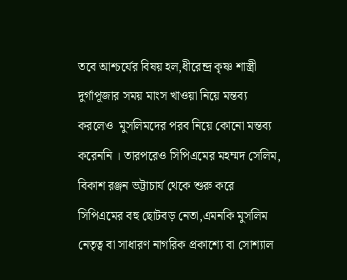তবে আশ্চর্যের বিষয় হল,ধীরেন্দ্র কৃষ্ণ শাস্ত্রী দুর্গাপূজার সময় মাংস খাওয়া নিয়ে মন্তব্য করলেও  মুসলিমদের পরব নিয়ে কোনো মন্তব্য করেননি । তারপরেও সিপিএমের মহম্মদ সেলিম, বিকাশ রঞ্জন ভট্টাচার্য থেকে শুরু করে সিপিএমের বহু ছোটবড় নেতা,এমনকি মুসলিম নেতৃত্ব বা সাধারণ নাগরিক প্রকাশ্যে বা সোশ্যাল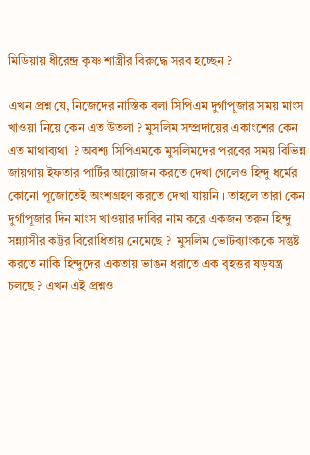মিডিয়ায় ধীরেন্দ্র কৃষ্ণ শাস্ত্রীর বিরুদ্ধে সরব হচ্ছেন ?

এখন প্রশ্ন যে, নিজেদের নাস্তিক বলা সিপিএম দুর্গাপূজার সময় মাংস খাওয়া নিয়ে কেন এত উতলা ? মুসলিম সম্প্রদায়ের একাংশের কেন এত মাথাব্যথা  ? অবশ্য সিপিএমকে মুসলিমদের পরবের সময় বিভিন্ন জায়গায় ইফতার পার্টির আয়োজন করতে দেখা গেলেও হিন্দু ধর্মের কোনো পূজোতেই অংশগ্রহণ করতে দেখা যায়নি । তাহলে তারা কেন দুর্গাপূজার দিন মাংস খাওয়ার দাবির নাম করে একজন তরুন হিন্দু সন্ন্যাসীর কট্টর বিরোধিতায় নেমেছে ?  মুসলিম ভোটব্যাংককে সন্তুষ্ট করতে নাকি হিন্দুদের একতায় ভাঙন ধরাতে এক বৃহত্তর ষড়যন্ত্র চলছে ? এখন এই প্রশ্নও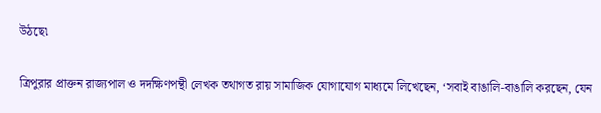উঠছে৷

ত্রিপুরার প্রাক্তন রাজ্যপাল ও দদক্ষিণপন্থী লেখক তথাগত রায় সামাজিক যোগাযোগ মাধ্যমে লিখেছেন, ‘সবাই বাঙালি-বাঙালি করছেন, যেন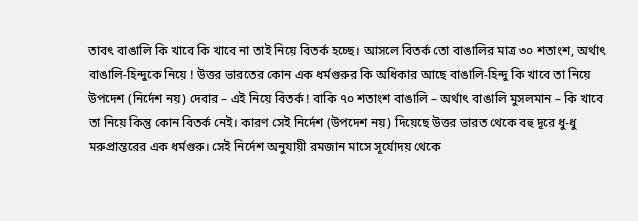তাবৎ বাঙালি কি খাবে কি খাবে না তাই নিয়ে বিতর্ক হচ্ছে। আসলে বিতর্ক তো বাঙালির মাত্র ৩০ শতাংশ, অর্থাৎ বাঙালি-হিন্দুকে নিয়ে ! উত্তর ভারতের কোন এক ধর্মগুরুর কি অধিকার আছে বাঙালি-হিন্দু কি খাবে তা নিয়ে উপদেশ (নির্দেশ নয়) দেবার – এই নিয়ে বিতর্ক ! বাকি ৭০ শতাংশ বাঙালি – অর্থাৎ বাঙালি মুসলমান – কি খাবে তা নিয়ে কিন্তু কোন বিতর্ক নেই। কারণ সেই নির্দেশ (উপদেশ নয়) দিয়েছে উত্তর ভারত থেকে বহু দূরে ধু-ধু মরুপ্রান্তরের এক ধর্মগুরু। সেই নির্দেশ অনুযায়ী রমজান মাসে সূর্যোদয় থেকে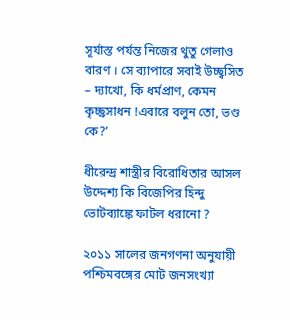সূর্যাস্ত পর্যন্ত নিজের থুতু গেলাও বারণ । সে ব্যাপারে সবাই উচ্ছ্বসিত – দ্যাখো, কি ধর্মপ্রাণ, কেমন কৃচ্ছ্রসাধন !এবারে বলুন তো, ভণ্ড কে?’

ধীরেন্দ্র শাস্ত্রীর বিরোধিতার আসল উদ্দেশ্য কি বিজেপির হিন্দু ভোটব্যাঙ্কে ফাটল ধরানো ?

২০১১ সালের জনগণনা অনুযায়ী পশ্চিমবঙ্গের মোট জনসংখ্যা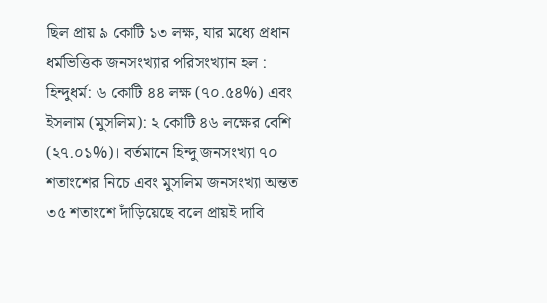ছিল প্রায় ৯ কোটি ১৩ লক্ষ, যার মধ্যে প্রধান ধর্মভিত্তিক জনসংখ্যার পরিসংখ্যান হল : হিন্দুধর্ম: ৬ কোটি ৪৪ লক্ষ (৭০.৫৪%) এবং ইসলাম (মুসলিম): ২ কোটি ৪৬ লক্ষের বেশি (২৭.০১%)। বর্তমানে হিন্দু জনসংখ্যা ৭০ শতাংশের নিচে এবং মুসলিম জনসংখ্যা অন্তত ৩৫ শতাংশে দাঁড়িয়েছে বলে প্রায়ই দাবি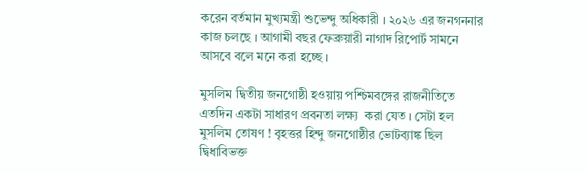করেন বর্তমান মুখ্যমন্ত্রী শুভেন্দু অধিকারী । ২০২৬ এর জনগননার কাজ চলছে । আগামী বছর ফেব্রুয়ারী নাগাদ রিপোর্ট সামনে আসবে বলে মনে করা হচ্ছে ।

মুসলিম দ্বিতীয় জনগোষ্ঠী হওয়ায় পশ্চিমবঙ্গের রাজনীতিতে এতদিন একটা সাধারণ প্রবনতা লক্ষ্য  করা যেত । সেটা হল মুসলিম তোষণ ! বৃহত্তর হিন্দু জনগোষ্ঠীর ভোটব্যাঙ্ক ছিল দ্বিধাবিভক্ত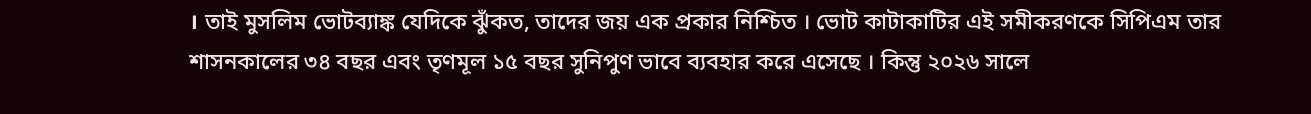। তাই মুসলিম ভোটব্যাঙ্ক যেদিকে ঝুঁকত, তাদের জয় এক প্রকার নিশ্চিত । ভোট কাটাকাটির এই সমীকরণকে সিপিএম তার শাসনকালের ৩৪ বছর এবং তৃণমূল ১৫ বছর সুনিপুণ ভাবে ব্যবহার করে এসেছে । কিন্তু ২০২৬ সালে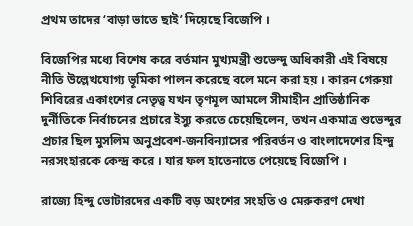প্রথম তাদের ‘বাড়া ভাতে ছাই’ দিয়েছে বিজেপি ।

বিজেপির মধ্যে বিশেষ করে বর্তমান মুখ্যমন্ত্রী শুভেন্দু অধিকারী এই বিষয়ে নীতি উল্লেখযোগ্য ভূমিকা পালন করেছে বলে মনে করা হয় । কারন গেরুয়া শিবিরের একাংশের নেতৃত্ব যখন তৃণমূল আমলে সীমাহীন প্রাতিষ্ঠানিক দুর্নীতিকে নির্বাচনের প্রচারে ইস্যু করতে চেয়েছিলেন, তখন একমাত্র শুভেন্দুর প্রচার ছিল মুসলিম অনুপ্রবেশ-জনবিন্যাসের পরিবর্তন ও বাংলাদেশের হিন্দু নরসংহারকে কেন্দ্র করে । যার ফল হাতেনাতে পেয়েছে বিজেপি ।

রাজ্যে হিন্দু ভোটারদের একটি বড় অংশের সংহতি ও মেরুকরণ দেখা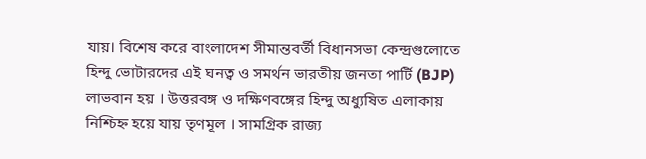যায়। বিশেষ করে বাংলাদেশ সীমান্তবর্তী বিধানসভা কেন্দ্রগুলোতে হিন্দু ভোটারদের এই ঘনত্ব ও সমর্থন ভারতীয় জনতা পার্টি (BJP) লাভবান হয় । উত্তরবঙ্গ ও দক্ষিণবঙ্গের হিন্দু অধ্যুষিত এলাকায় নিশ্চিহ্ন হয়ে যায় তৃণমূল । সামগ্রিক রাজ্য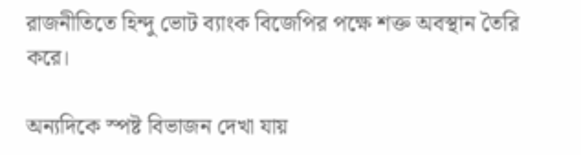রাজনীতিতে হিন্দু ভোট ব্যাংক বিজেপির পক্ষে শক্ত অবস্থান তৈরি করে।

অন্যদিকে স্পষ্ট বিভাজন দেখা যায়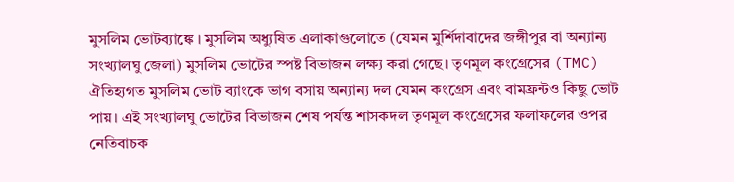মুসলিম ভোটব্যাঙ্কে । মুসলিম অধ্যুষিত এলাকাগুলোতে (যেমন মুর্শিদাবাদের জঙ্গীপুর বা অন্যান্য সংখ্যালঘু জেলা) মুসলিম ভোটের স্পষ্ট বিভাজন লক্ষ্য করা গেছে। তৃণমূল কংগ্রেসের (TMC) ঐতিহ্যগত মুসলিম ভোট ব্যাংকে ভাগ বসায় অন্যান্য দল যেমন কংগ্রেস এবং বামফ্রন্টও কিছু ভোট পায়। এই সংখ্যালঘু ভোটের বিভাজন শেষ পর্যন্ত শাসকদল তৃণমূল কংগ্রেসের ফলাফলের ওপর নেতিবাচক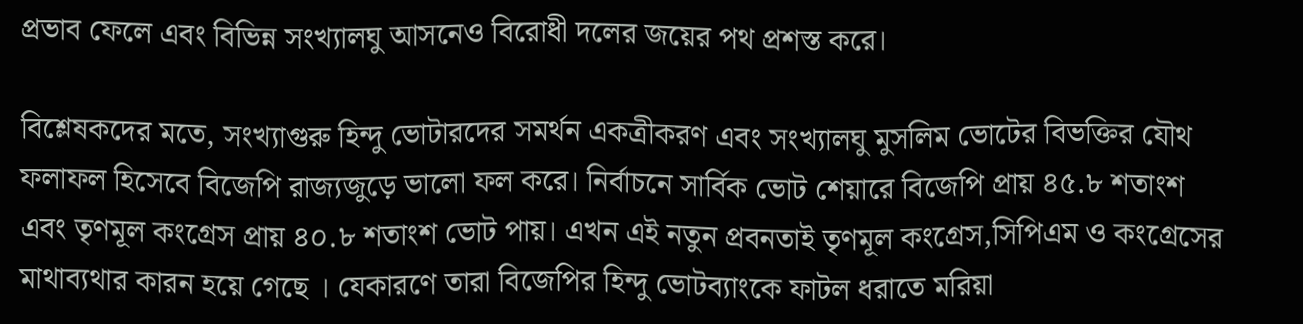প্রভাব ফেলে এবং বিভিন্ন সংখ্যালঘু আসনেও বিরোধী দলের জয়ের পথ প্রশস্ত করে।

বিশ্লেষকদের মতে, সংখ্যাগুরু হিন্দু ভোটারদের সমর্থন একত্রীকরণ এবং সংখ্যালঘু মুসলিম ভোটের বিভক্তির যৌথ ফলাফল হিসেবে বিজেপি রাজ্যজুড়ে ভালো ফল করে। নির্বাচনে সার্বিক ভোট শেয়ারে বিজেপি প্রায় ৪৫.৮ শতাংশ এবং তৃণমূল কংগ্রেস প্রায় ৪০.৮ শতাংশ ভোট পায়। এখন এই নতুন প্রবনতাই তৃণমূল কংগ্রেস,সিপিএম ও কংগ্রেসের মাথাব্যথার কারন হয়ে গেছে । যেকারণে তারা বিজেপির হিন্দু ভোটব্যাংকে ফাটল ধরাতে মরিয়া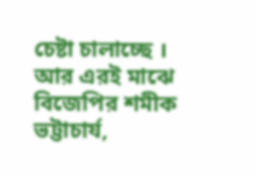চেষ্টা চালাচ্ছে । আর এরই মাঝে বিজেপির শমীক ভট্টাচার্য,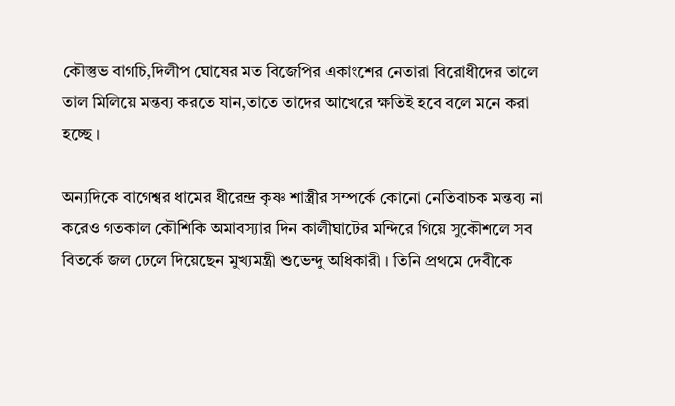কৌস্তুভ বাগচি,দিলীপ ঘোষের মত বিজেপির একাংশের নেতারা বিরোধীদের তালে তাল মিলিয়ে মন্তব্য করতে যান,তাতে তাদের আখেরে ক্ষতিই হবে বলে মনে করা হচ্ছে ।

অন্যদিকে বাগেশ্বর ধামের ধীরেন্দ্র কৃষ্ণ শাস্ত্রীর সম্পর্কে কোনো নেতিবাচক মন্তব্য না করেও গতকাল কৌশিকি অমাবস্যার দিন কালীঘাটের মন্দিরে গিয়ে সুকৌশলে সব বিতর্কে জল ঢেলে দিয়েছেন মুখ্যমন্ত্রী শুভেন্দু অধিকারী । তিনি প্রথমে দেবীকে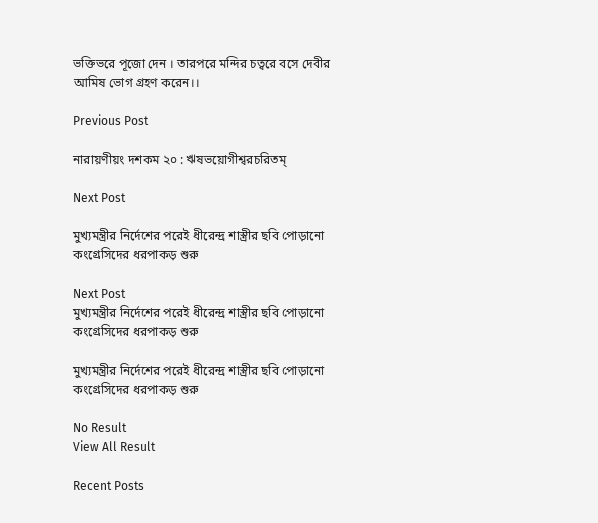ভক্তিভরে পূজো দেন । তারপরে মন্দির চত্বরে বসে দেবীর আমিষ ভোগ গ্রহণ করেন।।

Previous Post

নারায়ণীয়ং দশকম ২০ : ঋষভয়োগীশ্বরচরিতম্

Next Post

মুখ্যমন্ত্রীর নির্দেশের পরেই ধীরেন্দ্র শাস্ত্রীর ছবি পোড়ানো কংগ্রেসিদের ধরপাকড় শুরু

Next Post
মুখ্যমন্ত্রীর নির্দেশের পরেই ধীরেন্দ্র শাস্ত্রীর ছবি পোড়ানো কংগ্রেসিদের ধরপাকড় শুরু

মুখ্যমন্ত্রীর নির্দেশের পরেই ধীরেন্দ্র শাস্ত্রীর ছবি পোড়ানো কংগ্রেসিদের ধরপাকড় শুরু

No Result
View All Result

Recent Posts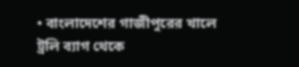• বাংলাদেশের গাজীপুরের খালে ট্রলি ব্যাগ থেকে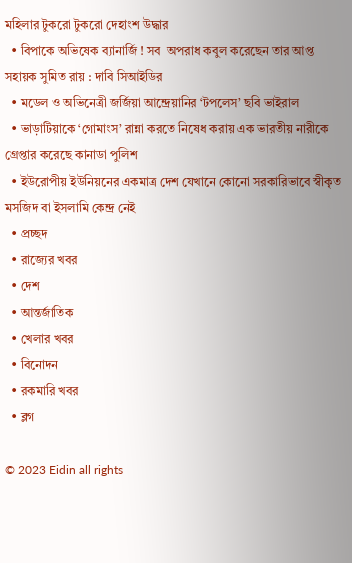মহিলার টুকরো টুকরো দেহাংশ উদ্ধার
  • বিপাকে অভিষেক ব্যানার্জি ! সব  অপরাধ কবুল করেছেন তার আপ্ত সহায়ক সুমিত রায় : দাবি সিআইডির
  • মডেল ও অভিনেত্রী জর্জিয়া আন্দ্রেয়ানির ‘টপলেস’ ছবি ভাইরাল
  • ভাড়াটিয়াকে ‘গোমাংস’ রান্না করতে নিষেধ করায় এক ভারতীয় নারীকে গ্রেপ্তার করেছে কানাডা পুলিশ
  • ইউরোপীয় ইউনিয়নের একমাত্র দেশ যেখানে কোনো সরকারিভাবে স্বীকৃত মসজিদ বা ইসলামি কেন্দ্র নেই
  • প্রচ্ছদ
  • রাজ্যের খবর
  • দেশ
  • আন্তর্জাতিক
  • খেলার খবর
  • বিনোদন
  • রকমারি খবর
  • ব্লগ

© 2023 Eidin all rights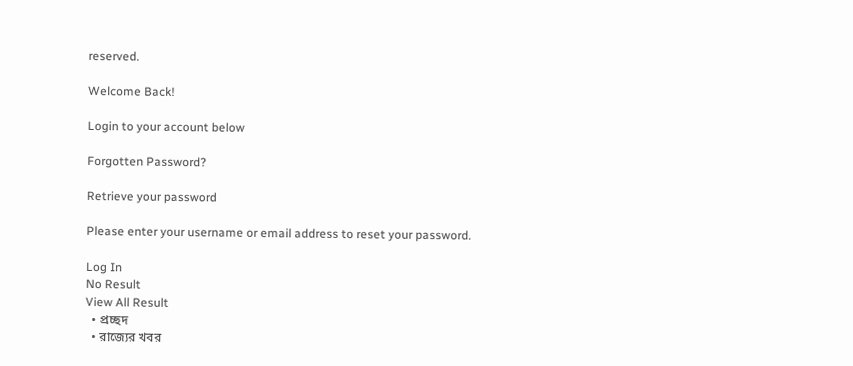reserved.

Welcome Back!

Login to your account below

Forgotten Password?

Retrieve your password

Please enter your username or email address to reset your password.

Log In
No Result
View All Result
  • প্রচ্ছদ
  • রাজ্যের খবর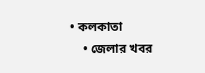• কলকাতা
    • জেলার খবর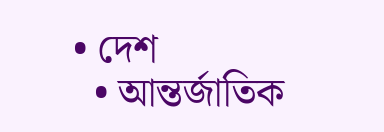• দেশ
  • আন্তর্জাতিক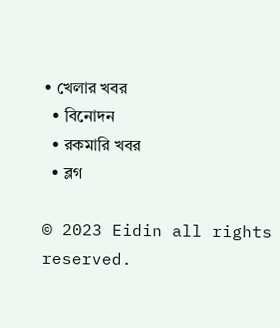• খেলার খবর
  • বিনোদন
  • রকমারি খবর
  • ব্লগ

© 2023 Eidin all rights reserved.